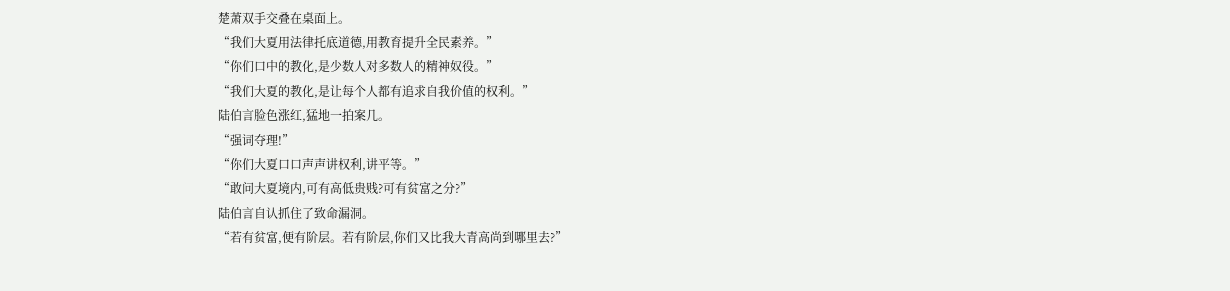楚萧双手交叠在桌面上。
“我们大夏用法律托底道德,用教育提升全民素养。”
“你们口中的教化,是少数人对多数人的精神奴役。”
“我们大夏的教化,是让每个人都有追求自我价值的权利。”
陆伯言脸色涨红,猛地一拍案几。
“强词夺理!”
“你们大夏口口声声讲权利,讲平等。”
“敢问大夏境内,可有高低贵贱?可有贫富之分?”
陆伯言自认抓住了致命漏洞。
“若有贫富,便有阶层。若有阶层,你们又比我大青高尚到哪里去?”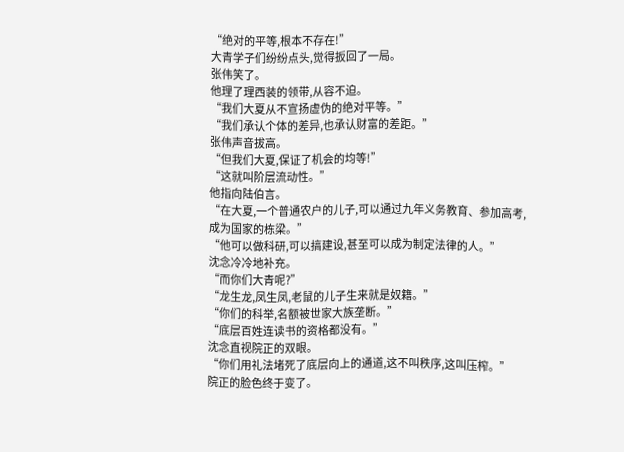“绝对的平等,根本不存在!”
大青学子们纷纷点头,觉得扳回了一局。
张伟笑了。
他理了理西装的领带,从容不迫。
“我们大夏从不宣扬虚伪的绝对平等。”
“我们承认个体的差异,也承认财富的差距。”
张伟声音拔高。
“但我们大夏,保证了机会的均等!”
“这就叫阶层流动性。”
他指向陆伯言。
“在大夏,一个普通农户的儿子,可以通过九年义务教育、参加高考,成为国家的栋梁。”
“他可以做科研,可以搞建设,甚至可以成为制定法律的人。”
沈念冷冷地补充。
“而你们大青呢?”
“龙生龙,凤生凤,老鼠的儿子生来就是奴籍。”
“你们的科举,名额被世家大族垄断。”
“底层百姓连读书的资格都没有。”
沈念直视院正的双眼。
“你们用礼法堵死了底层向上的通道,这不叫秩序,这叫压榨。”
院正的脸色终于变了。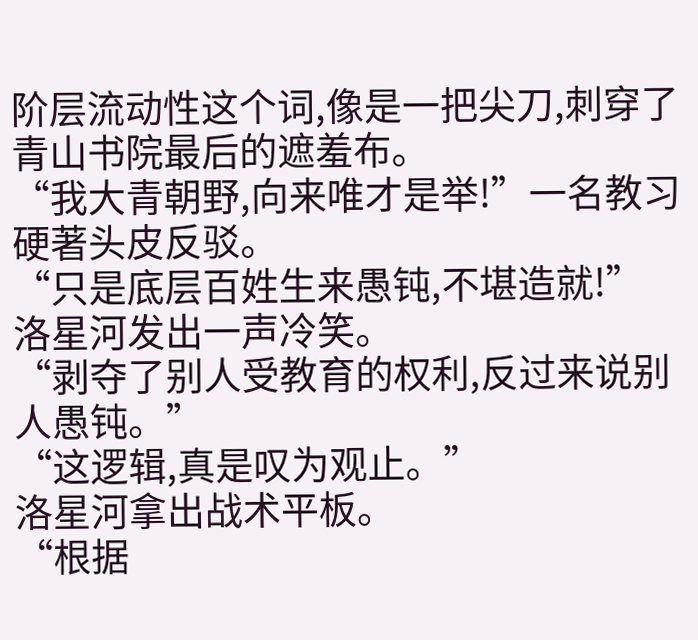阶层流动性这个词,像是一把尖刀,刺穿了青山书院最后的遮羞布。
“我大青朝野,向来唯才是举!”一名教习硬著头皮反驳。
“只是底层百姓生来愚钝,不堪造就!”
洛星河发出一声冷笑。
“剥夺了别人受教育的权利,反过来说别人愚钝。”
“这逻辑,真是叹为观止。”
洛星河拿出战术平板。
“根据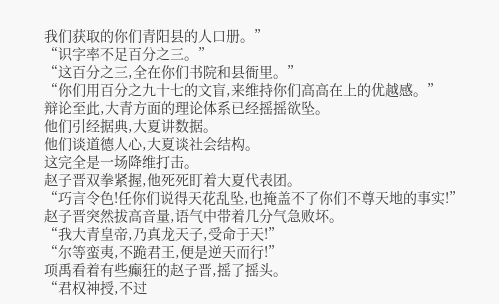我们获取的你们青阳县的人口册。”
“识字率不足百分之三。”
“这百分之三,全在你们书院和县衙里。”
“你们用百分之九十七的文盲,来维持你们高高在上的优越感。”
辩论至此,大青方面的理论体系已经摇摇欲坠。
他们引经据典,大夏讲数据。
他们谈道德人心,大夏谈社会结构。
这完全是一场降维打击。
赵子晋双拳紧握,他死死盯着大夏代表团。
“巧言令色!任你们说得天花乱坠,也掩盖不了你们不尊天地的事实!”
赵子晋突然拔高音量,语气中带着几分气急败坏。
“我大青皇帝,乃真龙天子,受命于天!”
“尔等蛮夷,不跪君王,便是逆天而行!”
项禹看着有些癫狂的赵子晋,摇了摇头。
“君权神授,不过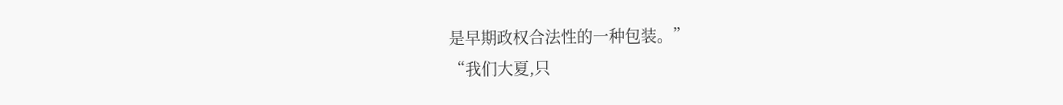是早期政权合法性的一种包装。”
“我们大夏,只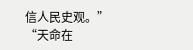信人民史观。”
“天命在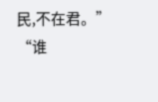民,不在君。”
“谁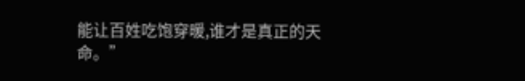能让百姓吃饱穿暖,谁才是真正的天命。”